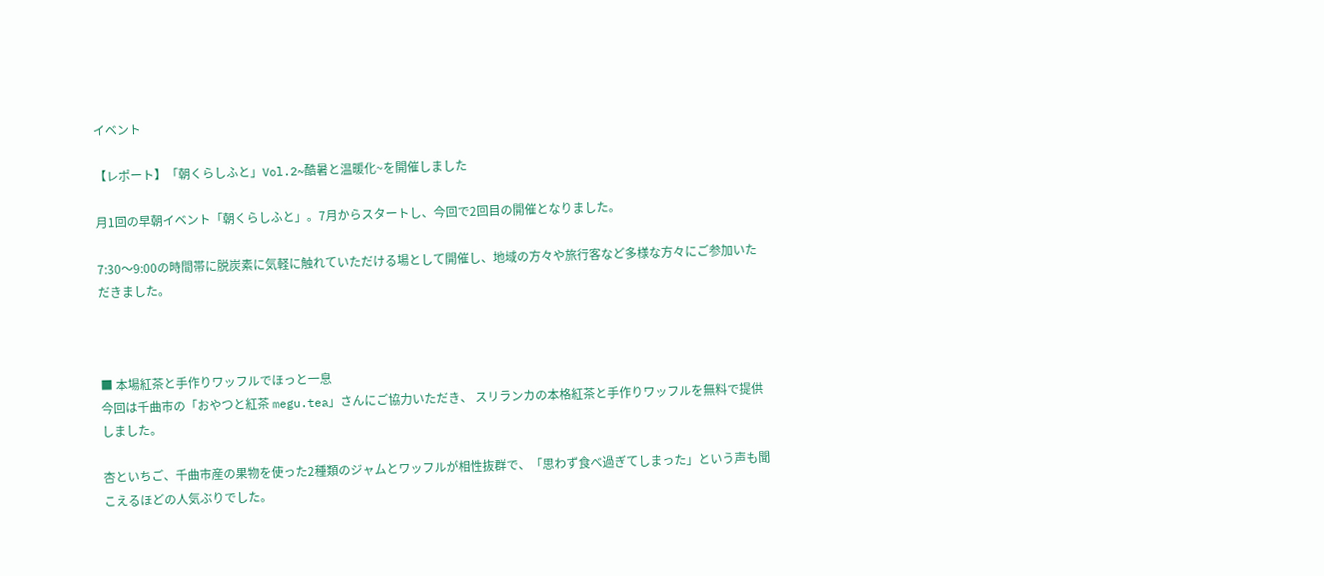イベント

【レポート】「朝くらしふと」Vol.2~酷暑と温暖化~を開催しました

月1回の早朝イベント「朝くらしふと」。7月からスタートし、今回で2回目の開催となりました。

7:30〜9:00の時間帯に脱炭素に気軽に触れていただける場として開催し、地域の方々や旅行客など多様な方々にご参加いただきました。



■ 本場紅茶と手作りワッフルでほっと一息
今回は千曲市の「おやつと紅茶 megu.tea」さんにご協力いただき、 スリランカの本格紅茶と手作りワッフルを無料で提供しました。

杏といちご、千曲市産の果物を使った2種類のジャムとワッフルが相性抜群で、「思わず食べ過ぎてしまった」という声も聞こえるほどの人気ぶりでした。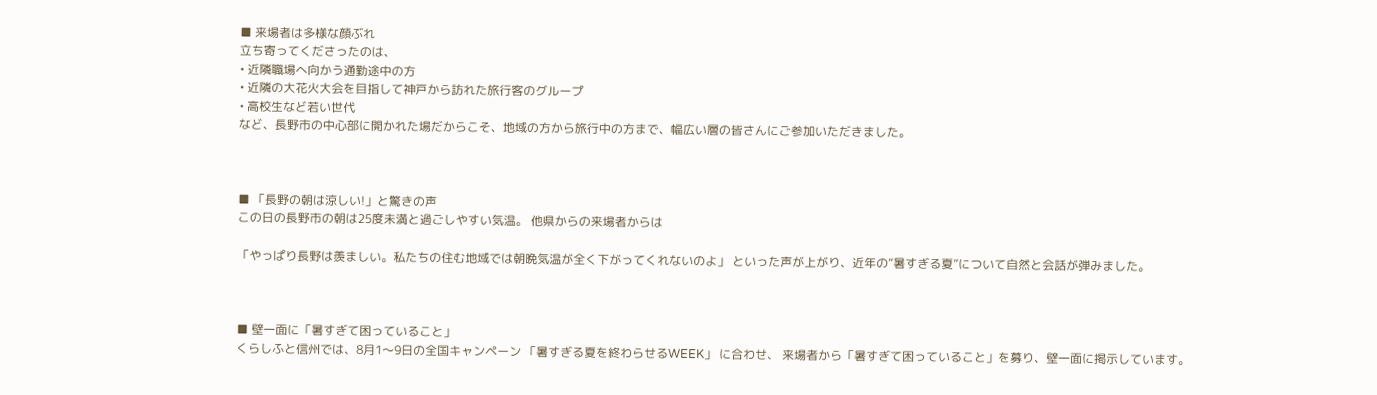■ 来場者は多様な顔ぶれ
立ち寄ってくださったのは、
• 近隣職場へ向かう通勤途中の方
• 近隣の大花火大会を目指して神戸から訪れた旅行客のグループ
• 高校生など若い世代
など、長野市の中心部に開かれた場だからこそ、地域の方から旅行中の方まで、幅広い層の皆さんにご参加いただきました。



■ 「長野の朝は涼しい!」と驚きの声
この日の長野市の朝は25度未満と過ごしやすい気温。 他県からの来場者からは

「やっぱり長野は羨ましい。私たちの住む地域では朝晩気温が全く下がってくれないのよ」 といった声が上がり、近年の“暑すぎる夏”について自然と会話が弾みました。



■ 壁一面に「暑すぎて困っていること」
くらしふと信州では、8月1〜9日の全国キャンペーン 「暑すぎる夏を終わらせるWEEK」 に合わせ、 来場者から「暑すぎて困っていること」を募り、壁一面に掲示しています。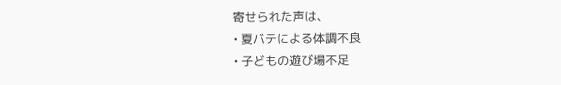寄せられた声は、
• 夏バテによる体調不良
• 子どもの遊び場不足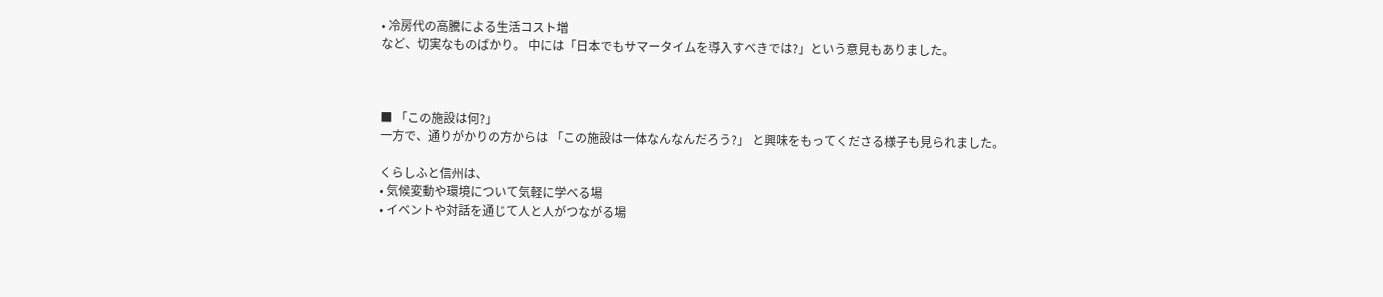• 冷房代の高騰による生活コスト増
など、切実なものばかり。 中には「日本でもサマータイムを導入すべきでは?」という意見もありました。



■ 「この施設は何?」
一方で、通りがかりの方からは 「この施設は一体なんなんだろう?」 と興味をもってくださる様子も見られました。

くらしふと信州は、
• 気候変動や環境について気軽に学べる場
• イベントや対話を通じて人と人がつながる場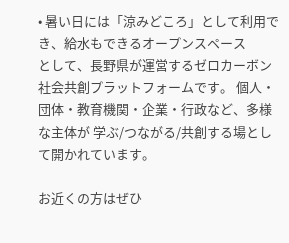• 暑い日には「涼みどころ」として利用でき、給水もできるオープンスペース
として、長野県が運営するゼロカーボン社会共創プラットフォームです。 個人・団体・教育機関・企業・行政など、多様な主体が 学ぶ/つながる/共創する場として開かれています。

お近くの方はぜひ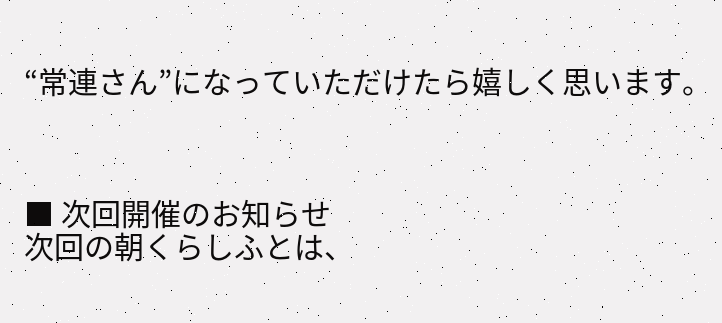“常連さん”になっていただけたら嬉しく思います。



■ 次回開催のお知らせ
次回の朝くらしふとは、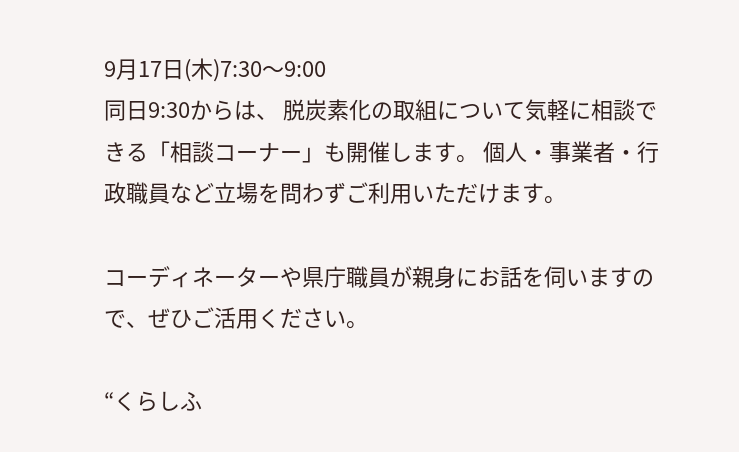9月17日(木)7:30〜9:00
同日9:30からは、 脱炭素化の取組について気軽に相談できる「相談コーナー」も開催します。 個人・事業者・行政職員など立場を問わずご利用いただけます。

コーディネーターや県庁職員が親身にお話を伺いますので、ぜひご活用ください。

“くらしふ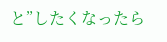と”したくなったら